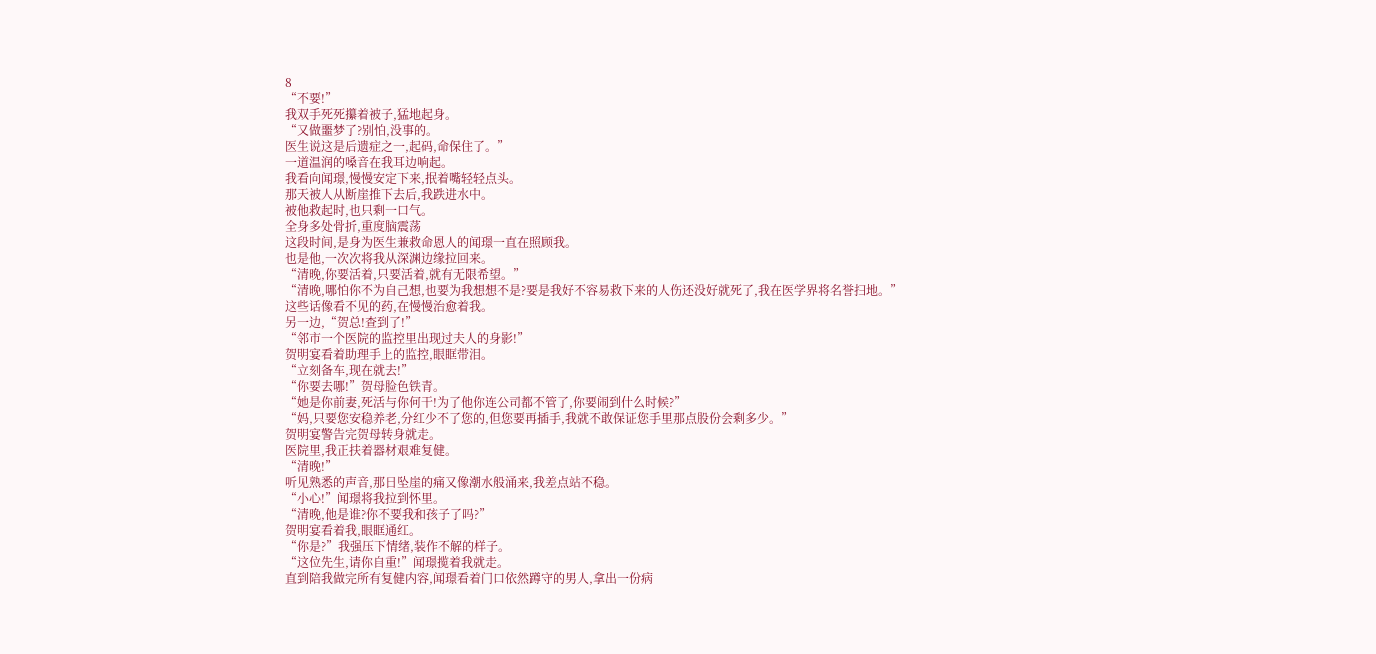8
“不要!”
我双手死死攥着被子,猛地起身。
“又做噩梦了?别怕,没事的。
医生说这是后遗症之一,起码,命保住了。”
一道温润的嗓音在我耳边响起。
我看向闻璟,慢慢安定下来,抿着嘴轻轻点头。
那天被人从断崖推下去后,我跌进水中。
被他救起时,也只剩一口气。
全身多处骨折,重度脑震荡
这段时间,是身为医生兼救命恩人的闻璟一直在照顾我。
也是他,一次次将我从深渊边缘拉回来。
“清晚,你要活着,只要活着,就有无限希望。”
“清晚,哪怕你不为自己想,也要为我想想不是?要是我好不容易救下来的人伤还没好就死了,我在医学界将名誉扫地。”
这些话像看不见的药,在慢慢治愈着我。
另一边,“贺总!查到了!”
“邻市一个医院的监控里出现过夫人的身影!”
贺明宴看着助理手上的监控,眼眶带泪。
“立刻备车,现在就去!”
“你要去哪!”贺母脸色铁青。
“她是你前妻,死活与你何干!为了他你连公司都不管了,你要闹到什么时候?”
“妈,只要您安稳养老,分红少不了您的,但您要再插手,我就不敢保证您手里那点股份会剩多少。”
贺明宴警告完贺母转身就走。
医院里,我正扶着器材艰难复健。
“清晚!”
听见熟悉的声音,那日坠崖的痛又像潮水般涌来,我差点站不稳。
“小心!”闻璟将我拉到怀里。
“清晚,他是谁?你不要我和孩子了吗?”
贺明宴看着我,眼眶通红。
“你是?”我强压下情绪,装作不解的样子。
“这位先生,请你自重!”闻璟揽着我就走。
直到陪我做完所有复健内容,闻璟看着门口依然蹲守的男人,拿出一份病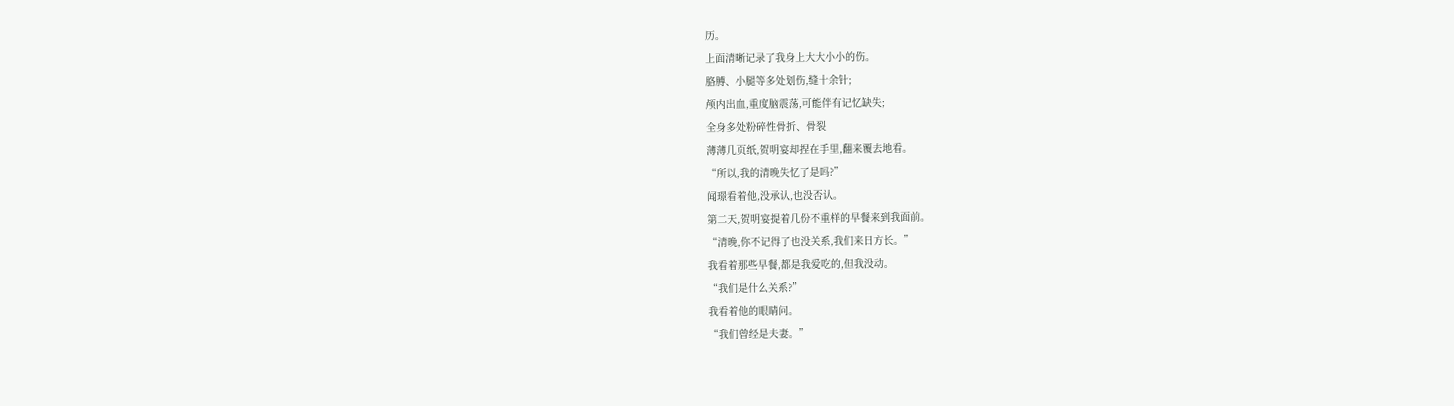历。
上面清晰记录了我身上大大小小的伤。
胳膊、小腿等多处划伤,缝十余针;
颅内出血,重度脑震荡,可能伴有记忆缺失;
全身多处粉碎性骨折、骨裂
薄薄几页纸,贺明宴却捏在手里,翻来覆去地看。
“所以,我的清晚失忆了是吗?”
闻璟看着他,没承认,也没否认。
第二天,贺明宴提着几份不重样的早餐来到我面前。
“清晚,你不记得了也没关系,我们来日方长。”
我看着那些早餐,都是我爱吃的,但我没动。
“我们是什么关系?”
我看着他的眼睛问。
“我们曾经是夫妻。”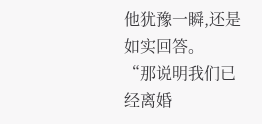他犹豫一瞬,还是如实回答。
“那说明我们已经离婚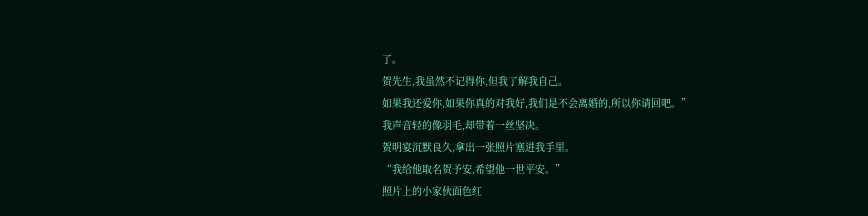了。
贺先生,我虽然不记得你,但我了解我自己。
如果我还爱你,如果你真的对我好,我们是不会离婚的,所以你请回吧。”
我声音轻的像羽毛,却带着一丝坚决。
贺明宴沉默良久,拿出一张照片塞进我手里。
“我给他取名贺予安,希望他一世平安。”
照片上的小家伙面色红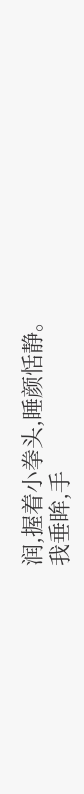润,握着小拳头,睡颜恬静。
我垂眸,手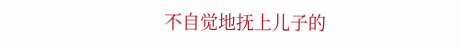不自觉地抚上儿子的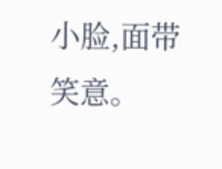小脸,面带笑意。